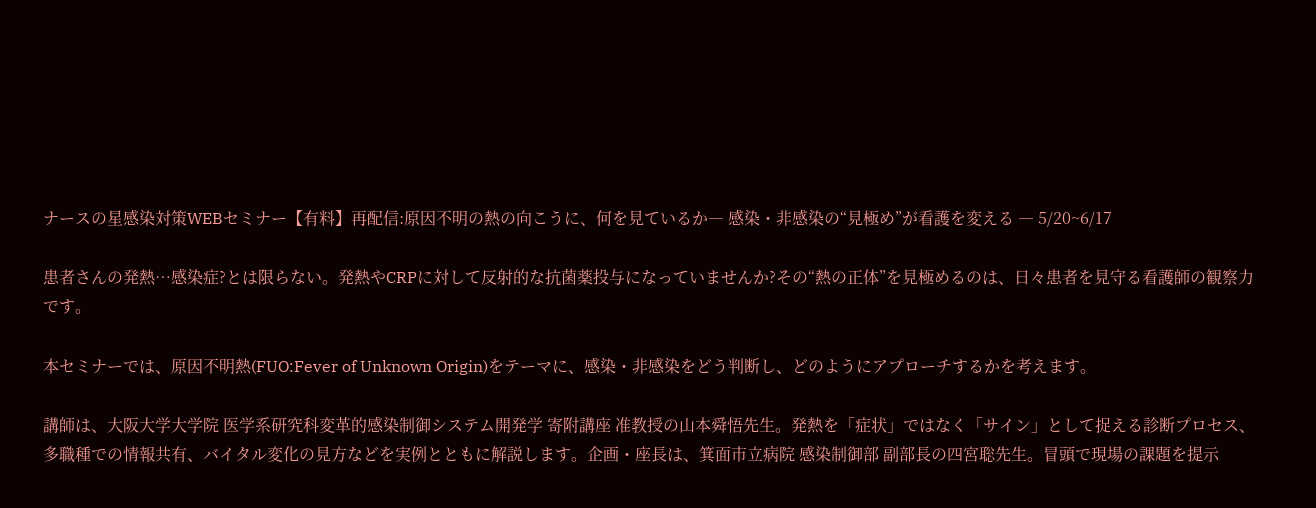ナースの星感染対策WEBセミナー【有料】再配信:原因不明の熱の向こうに、何を見ているか― 感染・非感染の“見極め”が看護を変える ― 5/20~6/17

患者さんの発熱…感染症?とは限らない。発熱やCRPに対して反射的な抗菌薬投与になっていませんか?その“熱の正体”を見極めるのは、日々患者を見守る看護師の観察力です。

本セミナーでは、原因不明熱(FUO:Fever of Unknown Origin)をテーマに、感染・非感染をどう判断し、どのようにアプローチするかを考えます。

講師は、大阪大学大学院 医学系研究科変革的感染制御システム開発学 寄附講座 准教授の山本舜悟先生。発熱を「症状」ではなく「サイン」として捉える診断プロセス、多職種での情報共有、バイタル変化の見方などを実例とともに解説します。企画・座長は、箕面市立病院 感染制御部 副部長の四宮聡先生。冒頭で現場の課題を提示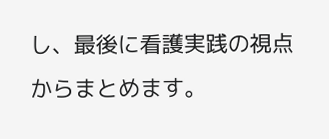し、最後に看護実践の視点からまとめます。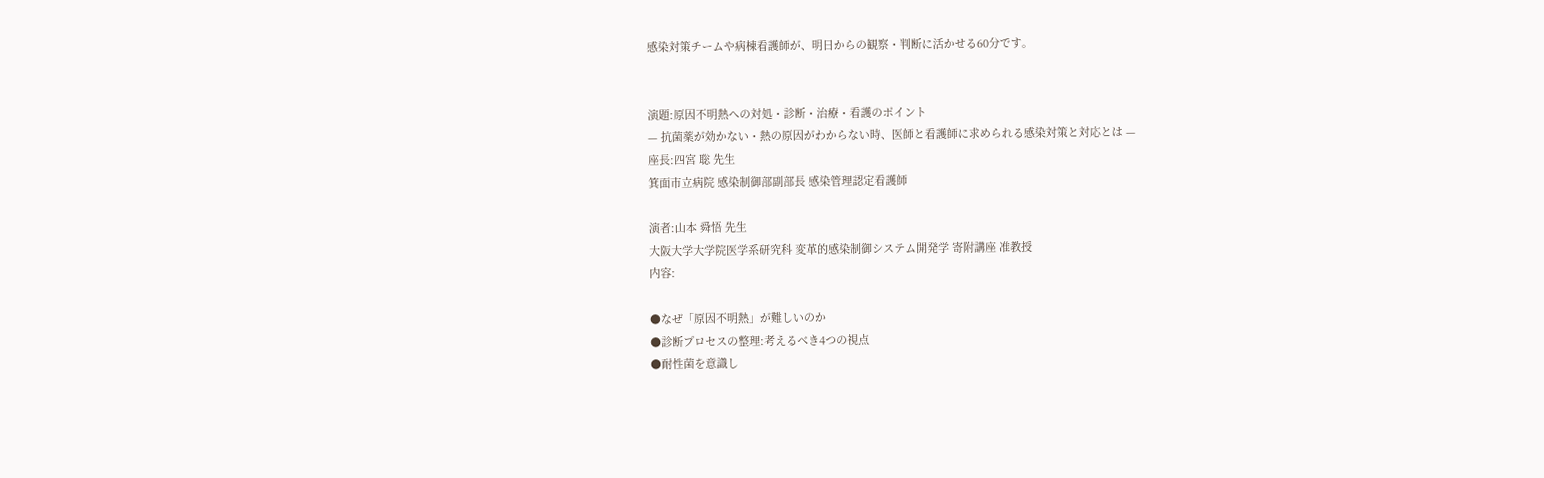感染対策チームや病棟看護師が、明日からの観察・判断に活かせる60分です。


演題:原因不明熱への対処・診断・治療・看護のポイント
— 抗菌薬が効かない・熱の原因がわからない時、医師と看護師に求められる感染対策と対応とは —
座長:四宮 聡 先生
箕面市立病院 感染制御部副部長 感染管理認定看護師

演者:山本 舜悟 先生
大阪大学大学院医学系研究科 変革的感染制御システム開発学 寄附講座 准教授
内容:

●なぜ「原因不明熱」が難しいのか
●診断プロセスの整理:考えるべき4つの視点
●耐性菌を意識し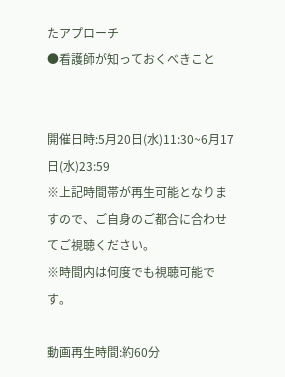たアプローチ
●看護師が知っておくべきこと


開催日時:5月20日(水)11:30~6月17日(水)23:59
※上記時間帯が再生可能となりますので、ご自身のご都合に合わせてご視聴ください。
※時間内は何度でも視聴可能です。

動画再生時間:約60分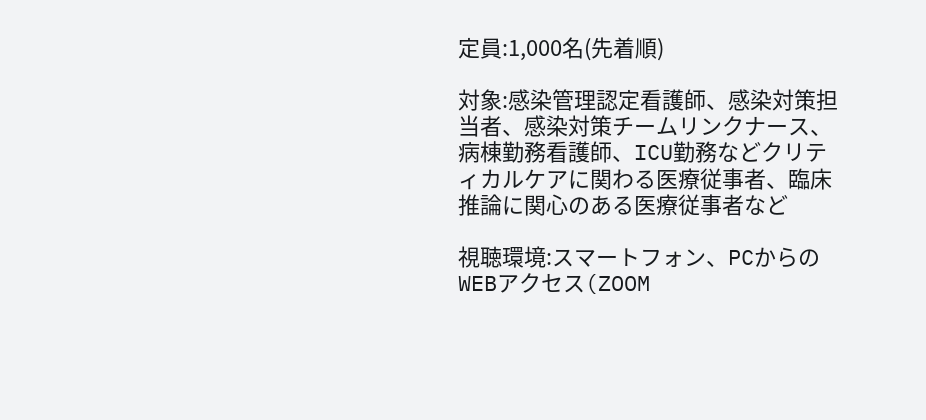定員:1,000名(先着順)

対象:感染管理認定看護師、感染対策担当者、感染対策チームリンクナース、病棟勤務看護師、ICU勤務などクリティカルケアに関わる医療従事者、臨床推論に関心のある医療従事者など

視聴環境:スマートフォン、PCからのWEBアクセス(ZOOM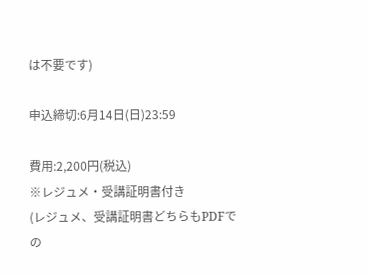は不要です)

申込締切:6月14日(日)23:59

費用:2,200円(税込)
※レジュメ・受講証明書付き
(レジュメ、受講証明書どちらもPDFでの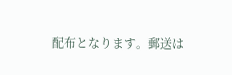配布となります。郵送は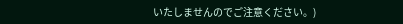いたしませんのでご注意ください。)